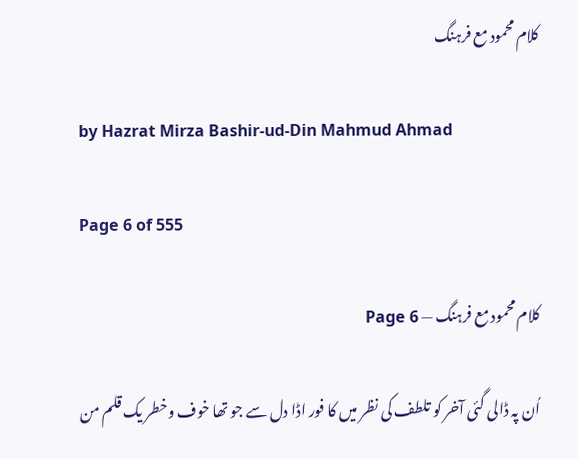کلام محمود مع فرہنگ

by Hazrat Mirza Bashir-ud-Din Mahmud Ahmad

Page 6 of 555

کلام محمود مع فرہنگ — Page 6

اُن پہ ڈالی گئی آخر کو تلطف کی نظر میں کا فور اڈا دل سے جو تھا خوف وخطر یک قلم من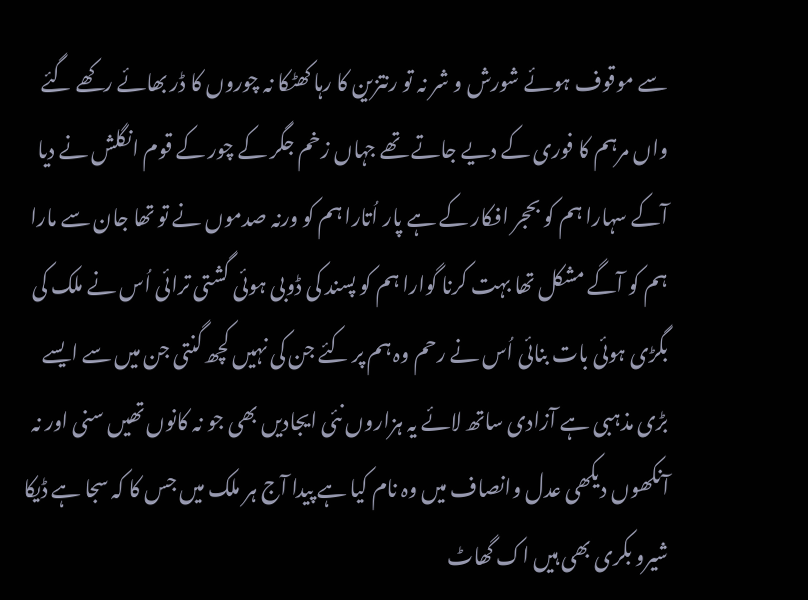سے موقوف ہوئے شورش و شر نہ تو رنتزین کا رہا کھٹکا نہ چوروں کا ڈر بھائے رکھے گئے واں مرہم کا فوری کے دیے جاتے تھے جہاں زخم جگر کے چور کے قوم انگلش نے دیا آکے سہارا ہم کو بحجر افکار کے ہے پار اُتارا ہم کو ورنہ صدموں نے تو تھا جان سے مارا ہم کو آگے مشکل تھا بہت کرنا گوارا ہم کو پسند کی ڈوبی ہوئی گشتی ترائی اُس نے ملک کی بگڑی ہوئی بات بنائی اُس نے رحم وہ ہم پر کئے جن کی نہیں کچھ گنتی جن میں سے ایسے بڑی مذہبی ہے آزادی ساتھ لائے یہ ہزاروں نئی ایجادیں بھی جو نہ کانوں تھیں سنی اور نہ آنکھوں دیکھی عدل وانصاف میں وہ نام کیا ہے پیدا آج ہر ملک میں جس کا کہ سجا ہے ڈیکا شیرو بکری بھی ہیں اک گھاٹ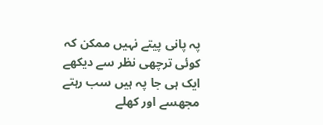پہ پانی پیتے نہیں ممکن کہ کوئی ترچھی نظر سے دیکھے ایک ہی جا پہ ہیں سب رہتے مجھسے اور کھلے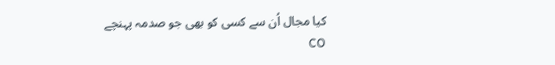کیا مجال اُن سے کسی کو بھی جو صدمہ پہنچے CO